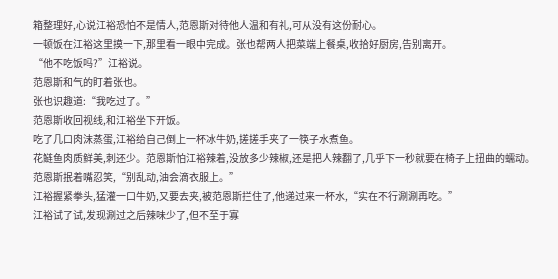箱整理好,心说江裕恐怕不是情人,范恩斯对待他人温和有礼,可从没有这份耐心。
一顿饭在江裕这里摸一下,那里看一眼中完成。张也帮两人把菜端上餐桌,收拾好厨房,告别离开。
“他不吃饭吗?”江裕说。
范恩斯和气的盯着张也。
张也识趣道:“我吃过了。”
范恩斯收回视线,和江裕坐下开饭。
吃了几口肉沫蒸蛋,江裕给自己倒上一杯冰牛奶,搓搓手夹了一筷子水煮鱼。
花鲢鱼肉质鲜美,刺还少。范恩斯怕江裕辣着,没放多少辣椒,还是把人辣翻了,几乎下一秒就要在椅子上扭曲的蠕动。
范恩斯抿着嘴忍笑,“别乱动,油会滴衣服上。”
江裕握紧拳头,猛灌一口牛奶,又要去夹,被范恩斯拦住了,他递过来一杯水,“实在不行涮涮再吃。”
江裕试了试,发现涮过之后辣味少了,但不至于寡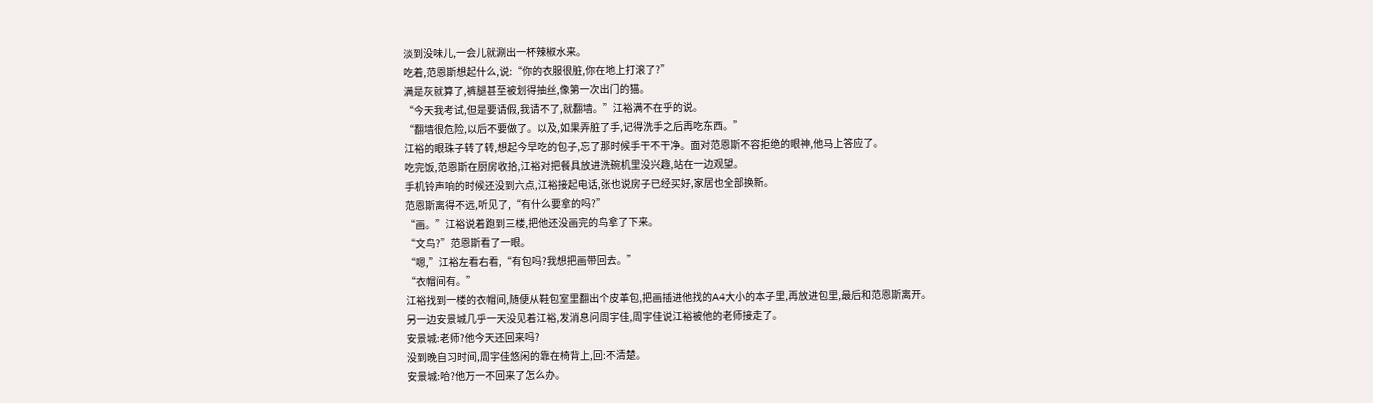淡到没味儿,一会儿就涮出一杯辣椒水来。
吃着,范恩斯想起什么,说:“你的衣服很脏,你在地上打滚了?”
满是灰就算了,裤腿甚至被划得抽丝,像第一次出门的猫。
“今天我考试,但是要请假,我请不了,就翻墙。”江裕满不在乎的说。
“翻墙很危险,以后不要做了。以及,如果弄脏了手,记得洗手之后再吃东西。”
江裕的眼珠子转了转,想起今早吃的包子,忘了那时候手干不干净。面对范恩斯不容拒绝的眼神,他马上答应了。
吃完饭,范恩斯在厨房收拾,江裕对把餐具放进洗碗机里没兴趣,站在一边观望。
手机铃声响的时候还没到六点,江裕接起电话,张也说房子已经买好,家居也全部换新。
范恩斯离得不远,听见了,“有什么要拿的吗?”
“画。”江裕说着跑到三楼,把他还没画完的鸟拿了下来。
“文鸟?”范恩斯看了一眼。
“嗯,”江裕左看右看,“有包吗?我想把画带回去。”
“衣帽间有。”
江裕找到一楼的衣帽间,随便从鞋包室里翻出个皮革包,把画插进他找的A4大小的本子里,再放进包里,最后和范恩斯离开。
另一边安景城几乎一天没见着江裕,发消息问周宇佳,周宇佳说江裕被他的老师接走了。
安景城:老师?他今天还回来吗?
没到晚自习时间,周宇佳悠闲的靠在椅背上,回:不清楚。
安景城:哈?他万一不回来了怎么办。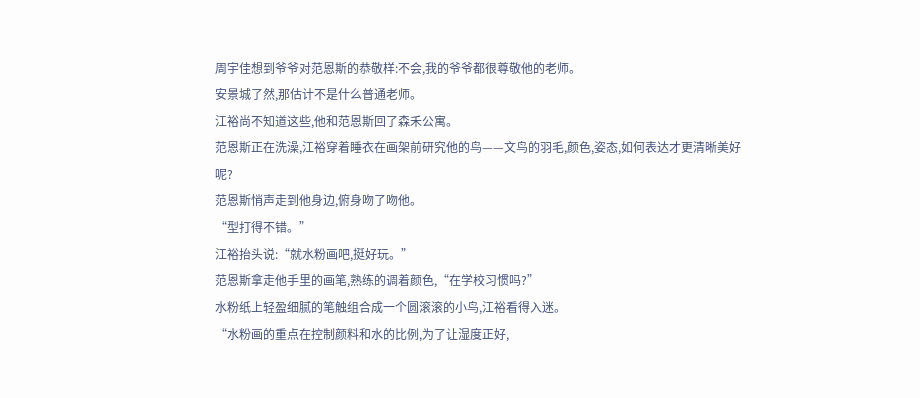周宇佳想到爷爷对范恩斯的恭敬样:不会,我的爷爷都很尊敬他的老师。
安景城了然,那估计不是什么普通老师。
江裕尚不知道这些,他和范恩斯回了森禾公寓。
范恩斯正在洗澡,江裕穿着睡衣在画架前研究他的鸟——文鸟的羽毛,颜色,姿态,如何表达才更清晰美好呢?
范恩斯悄声走到他身边,俯身吻了吻他。
“型打得不错。”
江裕抬头说:“就水粉画吧,挺好玩。”
范恩斯拿走他手里的画笔,熟练的调着颜色,“在学校习惯吗?”
水粉纸上轻盈细腻的笔触组合成一个圆滚滚的小鸟,江裕看得入迷。
“水粉画的重点在控制颜料和水的比例,为了让湿度正好,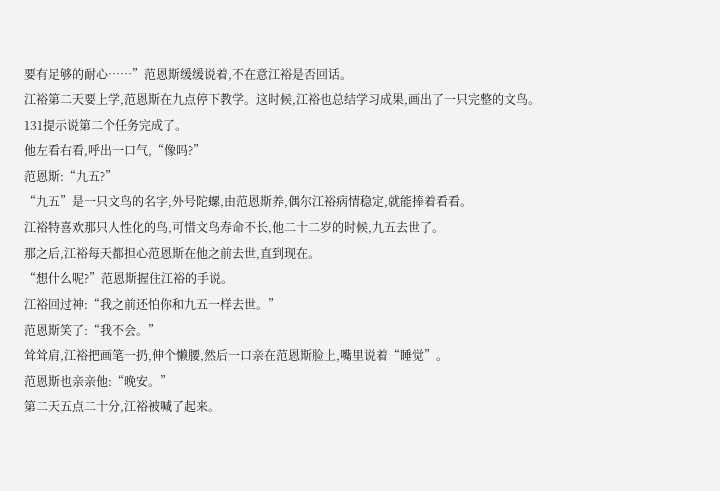要有足够的耐心……”范恩斯缓缓说着,不在意江裕是否回话。
江裕第二天要上学,范恩斯在九点停下教学。这时候,江裕也总结学习成果,画出了一只完整的文鸟。
131提示说第二个任务完成了。
他左看右看,呼出一口气,“像吗?”
范恩斯:“九五?”
“九五”是一只文鸟的名字,外号陀螺,由范恩斯养,偶尔江裕病情稳定,就能捧着看看。
江裕特喜欢那只人性化的鸟,可惜文鸟寿命不长,他二十二岁的时候,九五去世了。
那之后,江裕每天都担心范恩斯在他之前去世,直到现在。
“想什么呢?”范恩斯握住江裕的手说。
江裕回过神:“我之前还怕你和九五一样去世。”
范恩斯笑了:“我不会。”
耸耸肩,江裕把画笔一扔,伸个懒腰,然后一口亲在范恩斯脸上,嘴里说着“睡觉”。
范恩斯也亲亲他:“晚安。”
第二天五点二十分,江裕被喊了起来。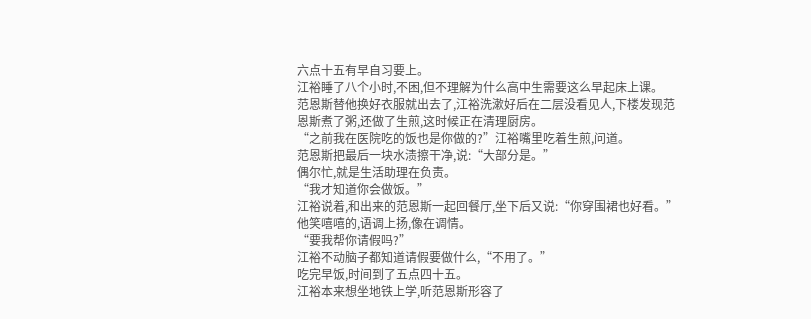六点十五有早自习要上。
江裕睡了八个小时,不困,但不理解为什么高中生需要这么早起床上课。
范恩斯替他换好衣服就出去了,江裕洗漱好后在二层没看见人,下楼发现范恩斯煮了粥,还做了生煎,这时候正在清理厨房。
“之前我在医院吃的饭也是你做的?”江裕嘴里吃着生煎,问道。
范恩斯把最后一块水渍擦干净,说:“大部分是。”
偶尔忙,就是生活助理在负责。
“我才知道你会做饭。”
江裕说着,和出来的范恩斯一起回餐厅,坐下后又说:“你穿围裙也好看。”
他笑嘻嘻的,语调上扬,像在调情。
“要我帮你请假吗?”
江裕不动脑子都知道请假要做什么,“不用了。”
吃完早饭,时间到了五点四十五。
江裕本来想坐地铁上学,听范恩斯形容了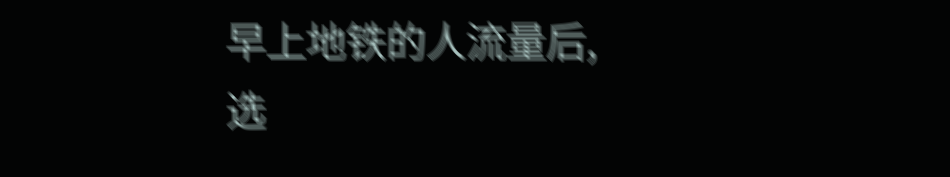早上地铁的人流量后,选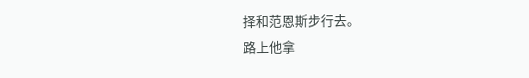择和范恩斯步行去。
路上他拿